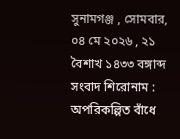সুনামগঞ্জ , সোমবার, ০৪ মে ২০২৬ , ২১ বৈশাখ ১৪৩৩ বঙ্গাব্দ
সংবাদ শিরোনাম :
অপরিকল্পিত বাঁধে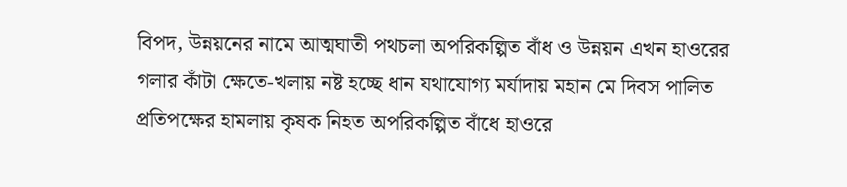বিপদ, উন্নয়নের নামে আত্মঘাতী পথচলা অপরিকল্পিত বাঁধ ও উন্নয়ন এখন হাওরের গলার কাঁটা ক্ষেতে-খলায় নষ্ট হচ্ছে ধান যথাযোগ্য মর্যাদায় মহান মে দিবস পালিত প্রতিপক্ষের হামলায় কৃষক নিহত অপরিকল্পিত বাঁধে হাওরে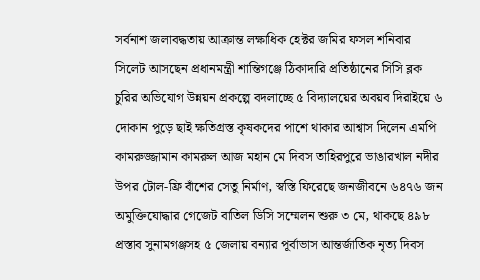সর্বনাশ জলাবদ্ধতায় আক্রান্ত লক্ষাধিক হেক্টর জমির ফসল শনিবার সিলেট আসছেন প্রধানমন্ত্রী শান্তিগঞ্জে ঠিকাদারি প্রতিষ্ঠানের সিসি ব্লক চুরির অভিযোগ উন্নয়ন প্রকল্পে বদলাচ্ছে ৫ বিদ্যালয়ের অবয়ব দিরাইয়ে ৬ দোকান পুড়ে ছাই ক্ষতিগ্রস্ত কৃষকদের পাশে থাকার আশ্বাস দিলেন এমপি কামরুজ্জামান কামরুল আজ মহান মে দিবস তাহিরপুরে ভাঙারখাল নদীর উপর টোল-ফ্রি বাঁশের সেতু নির্মাণ, স্বস্তি ফিরেছে জনজীবনে ৬৪৭৬ জন অমুক্তিযোদ্ধার গেজেট বাতিল ডিসি সম্মেলন শুরু ৩ মে, থাকছে ৪৯৮ প্রস্তাব সুনামগঞ্জসহ ৫ জেলায় বন্যার পূর্বাভাস আন্তর্জাতিক নৃত্য দিবস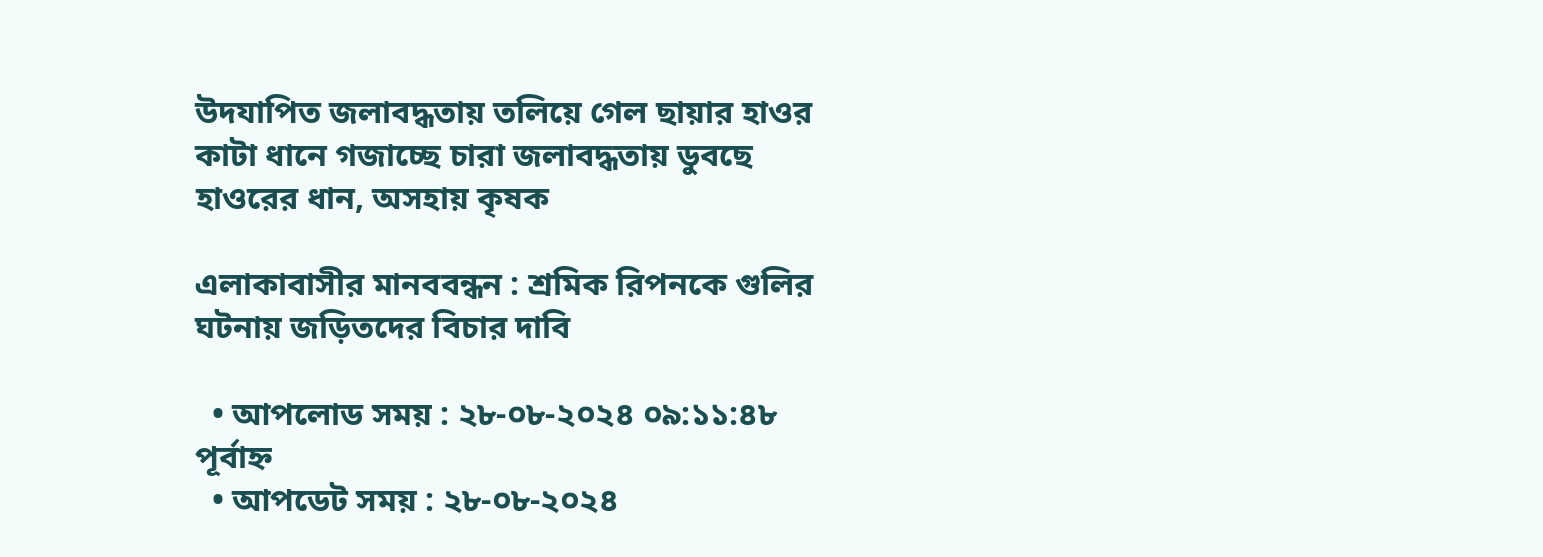উদযাপিত জলাবদ্ধতায় তলিয়ে গেল ছায়ার হাওর কাটা ধানে গজাচ্ছে চারা জলাবদ্ধতায় ডুবছে হাওরের ধান, অসহায় কৃষক

এলাকাবাসীর মানববন্ধন : শ্রমিক রিপনকে গুলির ঘটনায় জড়িতদের বিচার দাবি

  • আপলোড সময় : ২৮-০৮-২০২৪ ০৯:১১:৪৮ পূর্বাহ্ন
  • আপডেট সময় : ২৮-০৮-২০২৪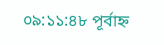০৯:১১:৪৮ পূর্বাহ্ন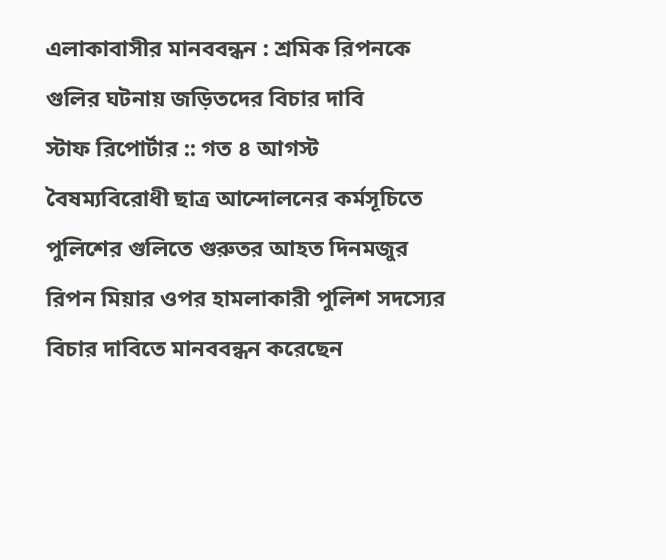এলাকাবাসীর মানববন্ধন : শ্রমিক রিপনকে গুলির ঘটনায় জড়িতদের বিচার দাবি
স্টাফ রিপোর্টার :: গত ৪ আগস্ট বৈষম্যবিরোধী ছাত্র আন্দোলনের কর্মসূচিতে পুলিশের গুলিতে গুরুতর আহত দিনমজুর রিপন মিয়ার ওপর হামলাকারী পুলিশ সদস্যের বিচার দাবিতে মানববন্ধন করেছেন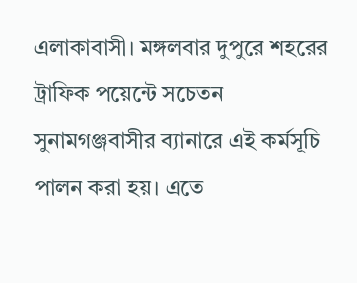এলাকাবাসী। মঙ্গলবার দুপুরে শহরের ট্রাফিক পয়েন্টে সচেতন সুনামগঞ্জবাসীর ব্যানারে এই কর্মসূচি পালন করা হয়। এতে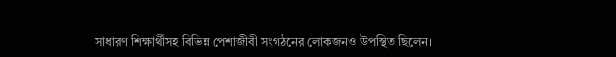সাধারণ শিক্ষার্থীসহ বিভিন্ন পেশাজীবী সংগঠনের লোকজনও উপস্থিত ছিলেন।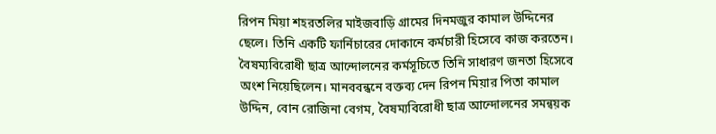রিপন মিয়া শহরতলির মাইজবাড়ি গ্রামের দিনমজুর কামাল উদ্দিনের ছেলে। তিনি একটি ফার্নিচারের দোকানে কর্মচারী হিসেবে কাজ করতেন। বৈষম্যবিরোধী ছাত্র আন্দোলনের কর্মসূচিতে তিনি সাধারণ জনতা হিসেবে অংশ নিয়েছিলেন। মানববন্ধনে বক্তব্য দেন রিপন মিয়ার পিতা কামাল উদ্দিন, বোন রোজিনা বেগম, বৈষম্যবিরোধী ছাত্র আন্দোলনের সমন্বয়ক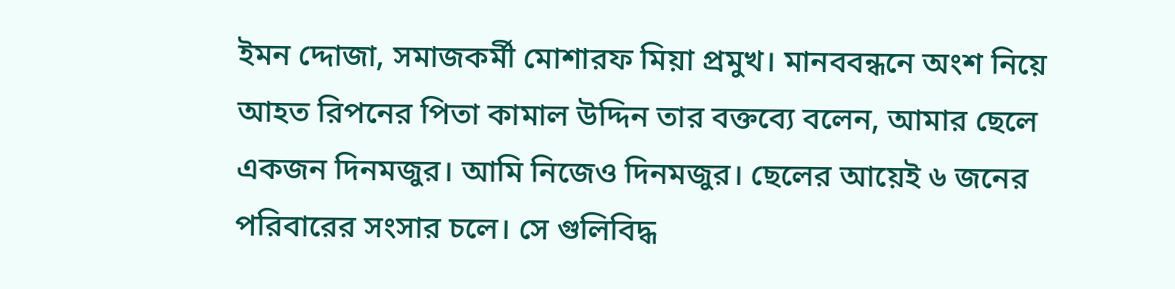ইমন দ্দোজা, সমাজকর্মী মোশারফ মিয়া প্রমুখ। মানববন্ধনে অংশ নিয়ে আহত রিপনের পিতা কামাল উদ্দিন তার বক্তব্যে বলেন, আমার ছেলে একজন দিনমজুর। আমি নিজেও দিনমজুর। ছেলের আয়েই ৬ জনের পরিবারের সংসার চলে। সে গুলিবিদ্ধ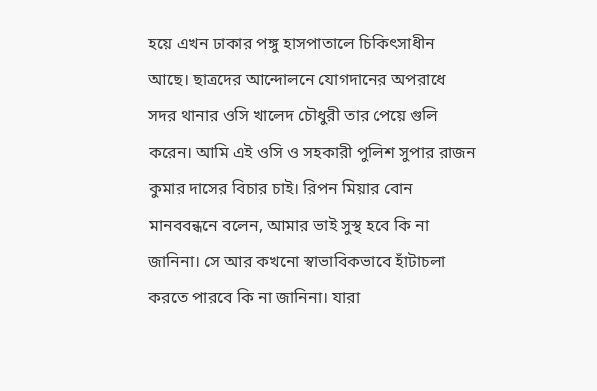হয়ে এখন ঢাকার পঙ্গু হাসপাতালে চিকিৎসাধীন আছে। ছাত্রদের আন্দোলনে যোগদানের অপরাধে সদর থানার ওসি খালেদ চৌধুরী তার পেয়ে গুলি করেন। আমি এই ওসি ও সহকারী পুলিশ সুপার রাজন কুমার দাসের বিচার চাই। রিপন মিয়ার বোন মানববন্ধনে বলেন, আমার ভাই সুস্থ হবে কি না জানিনা। সে আর কখনো স্বাভাবিকভাবে হাঁটাচলা করতে পারবে কি না জানিনা। যারা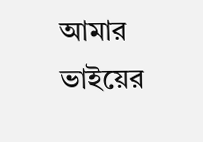আমার ভাইয়ের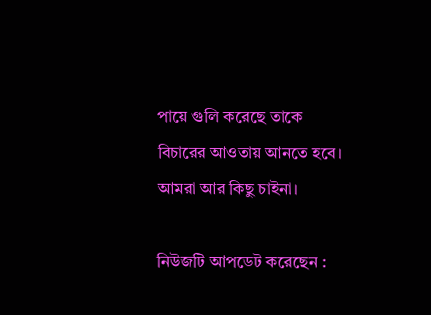পায়ে গুলি করেছে তাকে বিচারের আওতায় আনতে হবে। আমরা আর কিছু চাইনা।

নিউজটি আপডেট করেছেন :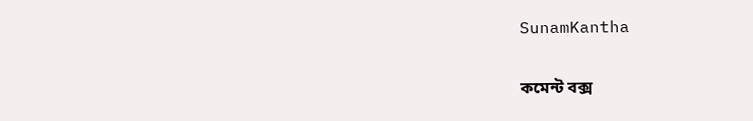SunamKantha

কমেন্ট বক্স